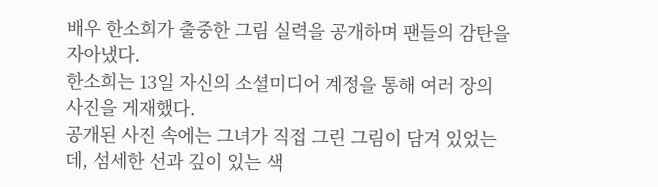배우 한소희가 출중한 그림 실력을 공개하며 팬들의 감탄을 자아냈다.
한소희는 13일 자신의 소셜미디어 계정을 통해 여러 장의 사진을 게재했다.
공개된 사진 속에는 그녀가 직접 그린 그림이 담겨 있었는데, 섬세한 선과 깊이 있는 색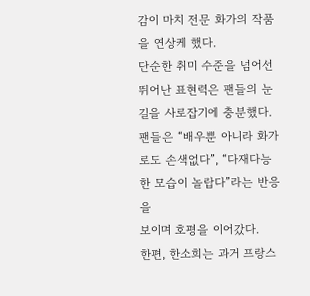감이 마치 전문 화가의 작품을 연상케 했다.
단순한 취미 수준을 넘어선 뛰어난 표현력은 팬들의 눈길을 사로잡기에 충분했다.
팬들은 “배우뿐 아니라 화가로도 손색없다”, “다재다능한 모습이 놀랍다”라는 반응을
보이며 호평을 이어갔다.
한편, 한소희는 과거 프랑스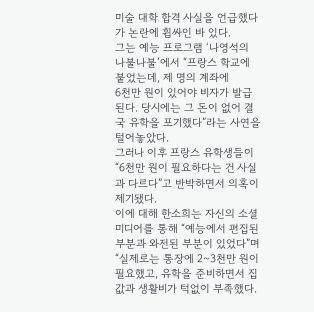미술 대학 합격 사실을 언급했다가 논란에 휩싸인 바 있다.
그는 예능 프로그램 ‘나영석의 나불나불’에서 “프랑스 학교에 붙었는데, 제 명의 계좌에
6천만 원이 있어야 비자가 발급된다. 당시에는 그 돈이 없어 결국 유학을 포기했다”라는 사연을 털어놓았다.
그러나 이후 프랑스 유학생들이 “6천만 원이 필요하다는 건 사실과 다르다”고 반박하면서 의혹이 제기됐다.
이에 대해 한소희는 자신의 소셜미디어를 통해 “예능에서 편집된 부분과 와전된 부분이 있었다”며 “실제로는 통장에 2~3천만 원이 필요했고, 유학을 준비하면서 집값과 생활비가 턱없이 부족했다.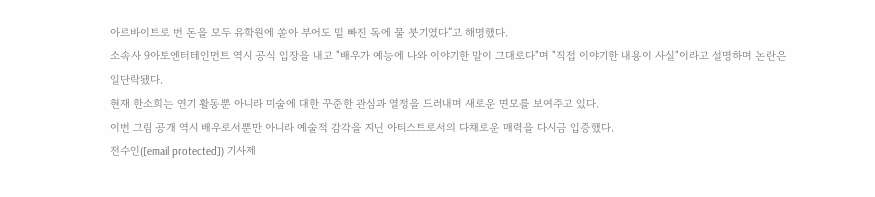아르바이트로 번 돈을 모두 유학원에 쏟아 부어도 밑 빠진 독에 물 붓기였다”고 해명했다.
소속사 9아토엔터테인먼트 역시 공식 입장을 내고 "배우가 예능에 나와 이야기한 말이 그대로다"며 "직접 이야기한 내용이 사실"이라고 설명하며 논란은 일단락됐다.
현재 한소희는 연기 활동뿐 아니라 미술에 대한 꾸준한 관심과 열정을 드러내며 새로운 면모를 보여주고 있다.
이번 그림 공개 역시 배우로서뿐만 아니라 예술적 감각을 지닌 아티스트로서의 다채로운 매력을 다시금 입증했다.
전수인([email protected]) 기사제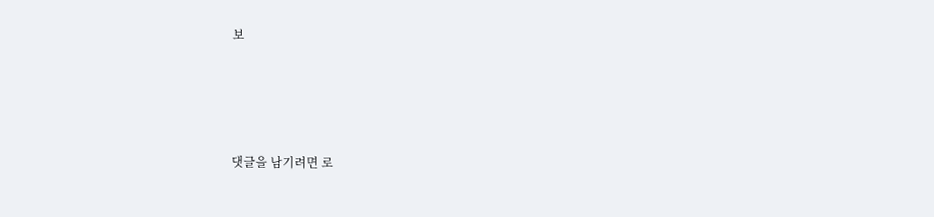보




댓글을 남기려면 로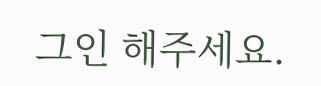그인 해주세요.